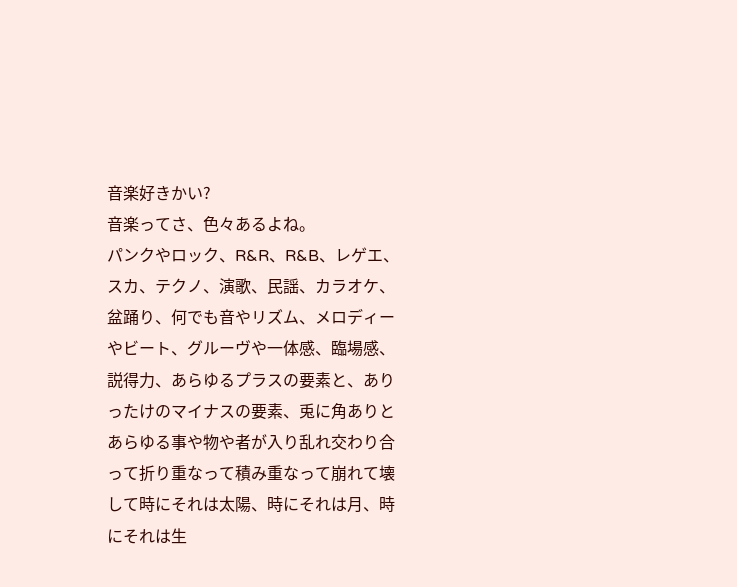音楽好きかい?
音楽ってさ、色々あるよね。
パンクやロック、R&R、R&B、レゲエ、スカ、テクノ、演歌、民謡、カラオケ、盆踊り、何でも音やリズム、メロディーやビート、グルーヴや一体感、臨場感、説得力、あらゆるプラスの要素と、ありったけのマイナスの要素、兎に角ありとあらゆる事や物や者が入り乱れ交わり合って折り重なって積み重なって崩れて壊して時にそれは太陽、時にそれは月、時にそれは生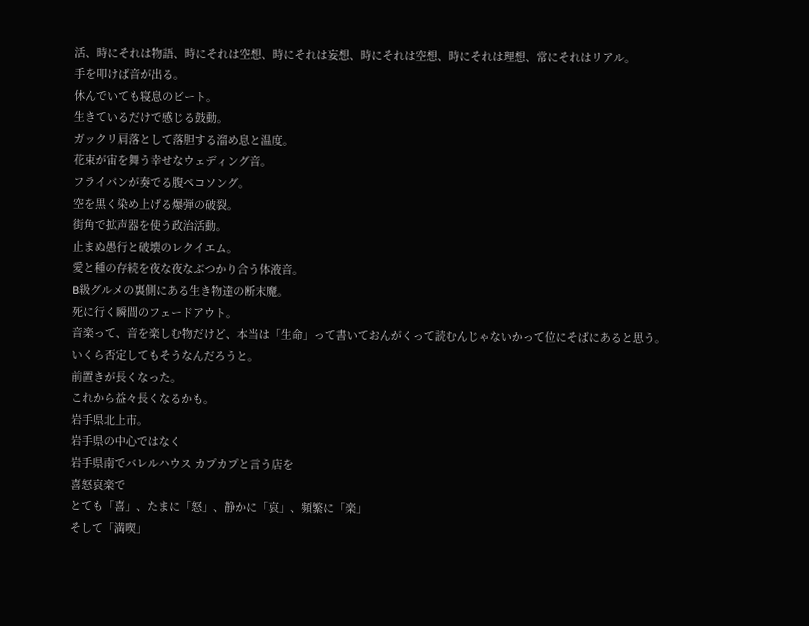活、時にそれは物語、時にそれは空想、時にそれは妄想、時にそれは空想、時にそれは理想、常にそれはリアル。
手を叩けば音が出る。
休んでいても寝息のビート。
生きているだけで感じる鼓動。
ガックリ肩落として落胆する溜め息と温度。
花束が宙を舞う幸せなウェディング音。
フライパンが奏でる腹ペコソング。
空を黒く染め上げる爆弾の破裂。
街角で拡声器を使う政治活動。
止まぬ愚行と破壊のレクイエム。
愛と種の存続を夜な夜なぶつかり合う体液音。
B級グルメの裏側にある生き物達の断末魔。
死に行く瞬間のフェードアウト。
音楽って、音を楽しむ物だけど、本当は「生命」って書いておんがくって読むんじゃないかって位にそばにあると思う。
いくら否定してもそうなんだろうと。
前置きが長くなった。
これから益々長くなるかも。
岩手県北上市。
岩手県の中心ではなく
岩手県南でバレルハウス カプカプと言う店を
喜怒哀楽で
とても「喜」、たまに「怒」、静かに「哀」、頻繁に「楽」
そして「満喫」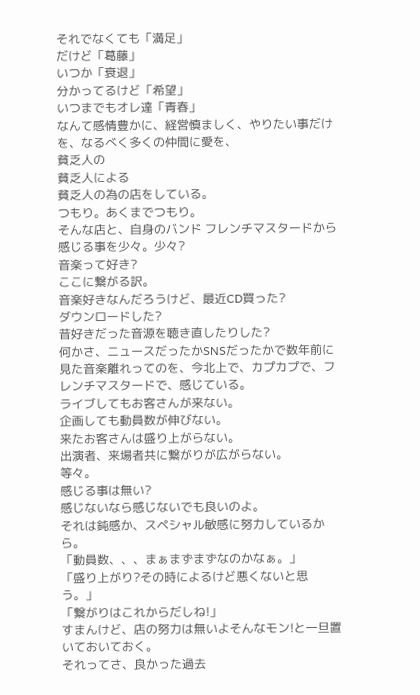それでなくても「満足」
だけど「葛藤」
いつか「衰退」
分かってるけど「希望」
いつまでもオレ達「青春」
なんて感情豊かに、経営慎ましく、やりたい事だけを、なるべく多くの仲間に愛を、
貧乏人の
貧乏人による
貧乏人の為の店をしている。
つもり。あくまでつもり。
そんな店と、自身のバンド フレンチマスタードから感じる事を少々。少々?
音楽って好き?
ここに繋がる訳。
音楽好きなんだろうけど、最近CD買った?
ダウンロードした?
昔好きだった音源を聴き直したりした?
何かさ、ニュースだったかSNSだったかで数年前に見た音楽離れってのを、今北上で、カプカプで、フレンチマスタードで、感じている。
ライブしてもお客さんが来ない。
企画しても動員数が伸びない。
来たお客さんは盛り上がらない。
出演者、来場者共に繋がりが広がらない。
等々。
感じる事は無い?
感じないなら感じないでも良いのよ。
それは鈍感か、スペシャル敏感に努力しているから。
「動員数、、、まぁまずまずなのかなぁ。」
「盛り上がり?その時によるけど悪くないと思う。」
「繋がりはこれからだしね!」
すまんけど、店の努力は無いよそんなモン!と一旦置いておいておく。
それってさ、良かった過去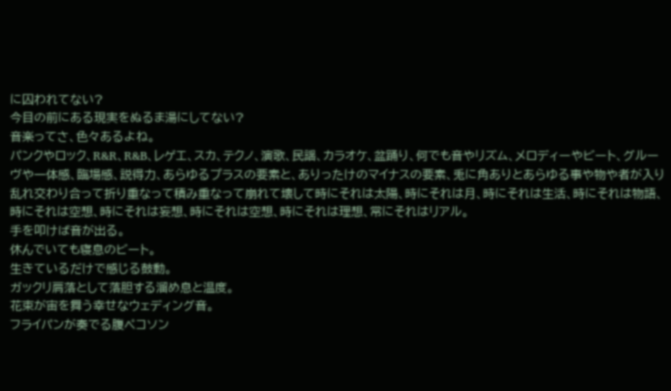に囚われてない?
今目の前にある現実をぬるま湯にしてない?
音楽ってさ、色々あるよね。
パンクやロック、R&R、R&B、レゲエ、スカ、テクノ、演歌、民謡、カラオケ、盆踊り、何でも音やリズム、メロディーやビート、グルーヴや一体感、臨場感、説得力、あらゆるプラスの要素と、ありったけのマイナスの要素、兎に角ありとあらゆる事や物や者が入り乱れ交わり合って折り重なって積み重なって崩れて壊して時にそれは太陽、時にそれは月、時にそれは生活、時にそれは物語、時にそれは空想、時にそれは妄想、時にそれは空想、時にそれは理想、常にそれはリアル。
手を叩けば音が出る。
休んでいても寝息のビート。
生きているだけで感じる鼓動。
ガックリ肩落として落胆する溜め息と温度。
花束が宙を舞う幸せなウェディング音。
フライパンが奏でる腹ペコソン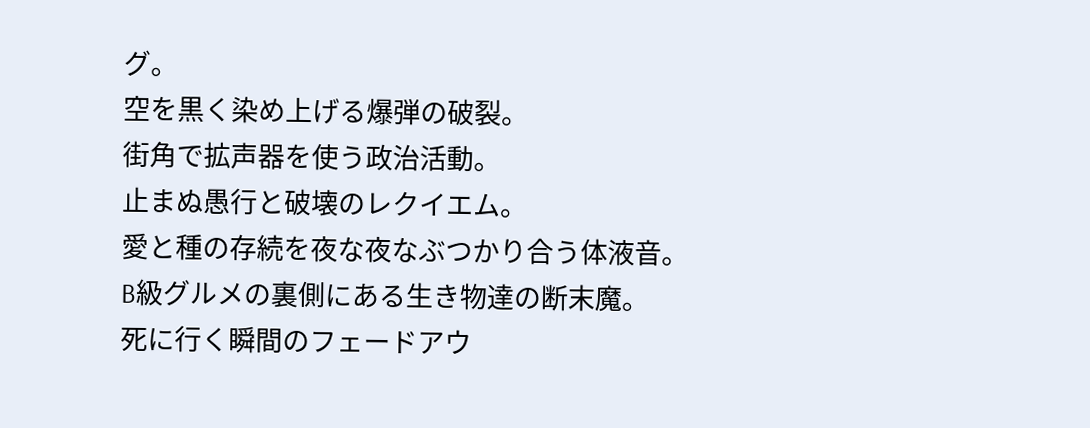グ。
空を黒く染め上げる爆弾の破裂。
街角で拡声器を使う政治活動。
止まぬ愚行と破壊のレクイエム。
愛と種の存続を夜な夜なぶつかり合う体液音。
B級グルメの裏側にある生き物達の断末魔。
死に行く瞬間のフェードアウ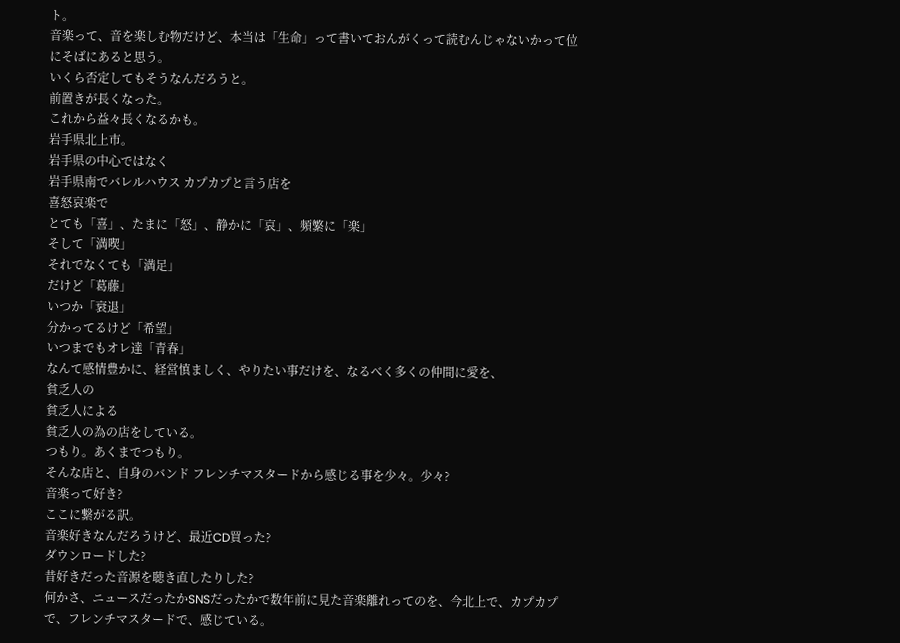ト。
音楽って、音を楽しむ物だけど、本当は「生命」って書いておんがくって読むんじゃないかって位にそばにあると思う。
いくら否定してもそうなんだろうと。
前置きが長くなった。
これから益々長くなるかも。
岩手県北上市。
岩手県の中心ではなく
岩手県南でバレルハウス カプカプと言う店を
喜怒哀楽で
とても「喜」、たまに「怒」、静かに「哀」、頻繁に「楽」
そして「満喫」
それでなくても「満足」
だけど「葛藤」
いつか「衰退」
分かってるけど「希望」
いつまでもオレ達「青春」
なんて感情豊かに、経営慎ましく、やりたい事だけを、なるべく多くの仲間に愛を、
貧乏人の
貧乏人による
貧乏人の為の店をしている。
つもり。あくまでつもり。
そんな店と、自身のバンド フレンチマスタードから感じる事を少々。少々?
音楽って好き?
ここに繋がる訳。
音楽好きなんだろうけど、最近CD買った?
ダウンロードした?
昔好きだった音源を聴き直したりした?
何かさ、ニュースだったかSNSだったかで数年前に見た音楽離れってのを、今北上で、カプカプで、フレンチマスタードで、感じている。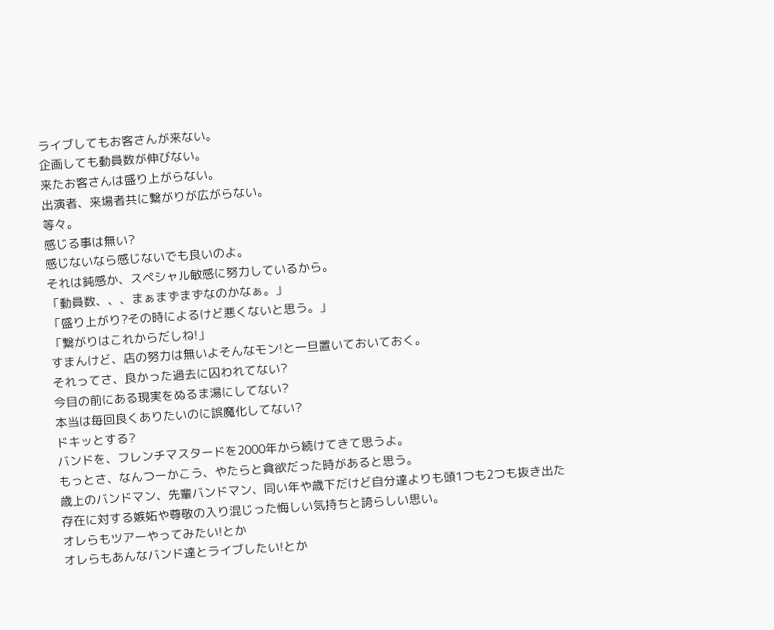ライブしてもお客さんが来ない。
企画しても動員数が伸びない。
来たお客さんは盛り上がらない。
出演者、来場者共に繋がりが広がらない。
等々。
感じる事は無い?
感じないなら感じないでも良いのよ。
それは鈍感か、スペシャル敏感に努力しているから。
「動員数、、、まぁまずまずなのかなぁ。」
「盛り上がり?その時によるけど悪くないと思う。」
「繋がりはこれからだしね!」
すまんけど、店の努力は無いよそんなモン!と一旦置いておいておく。
それってさ、良かった過去に囚われてない?
今目の前にある現実をぬるま湯にしてない?
本当は毎回良くありたいのに誤魔化してない?
ドキッとする?
バンドを、フレンチマスタードを2000年から続けてきて思うよ。
もっとさ、なんつーかこう、やたらと貪欲だった時があると思う。
歳上のバンドマン、先輩バンドマン、同い年や歳下だけど自分達よりも頭1つも2つも抜き出た存在に対する嫉妬や尊敬の入り混じった悔しい気持ちと誇らしい思い。
オレらもツアーやってみたい!とか
オレらもあんなバンド達とライブしたい!とか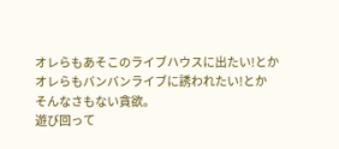オレらもあそこのライブハウスに出たい!とか
オレらもバンバンライブに誘われたい!とか
そんなさもない貪欲。
遊び回って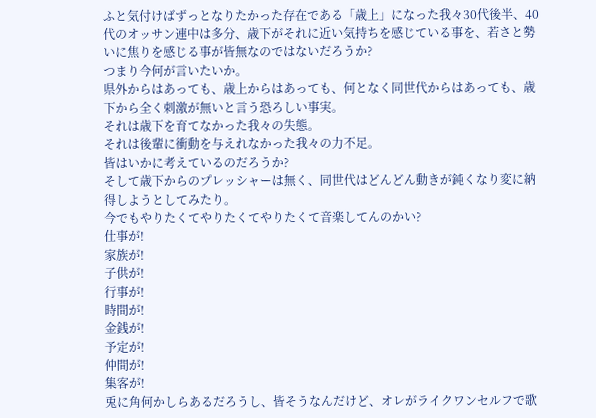ふと気付けばずっとなりたかった存在である「歳上」になった我々30代後半、40代のオッサン連中は多分、歳下がそれに近い気持ちを感じている事を、若さと勢いに焦りを感じる事が皆無なのではないだろうか?
つまり今何が言いたいか。
県外からはあっても、歳上からはあっても、何となく同世代からはあっても、歳下から全く刺激が無いと言う恐ろしい事実。
それは歳下を育てなかった我々の失態。
それは後輩に衝動を与えれなかった我々の力不足。
皆はいかに考えているのだろうか?
そして歳下からのプレッシャーは無く、同世代はどんどん動きが鈍くなり変に納得しようとしてみたり。
今でもやりたくてやりたくてやりたくて音楽してんのかい?
仕事が!
家族が!
子供が!
行事が!
時間が!
金銭が!
予定が!
仲間が!
集客が!
兎に角何かしらあるだろうし、皆そうなんだけど、オレがライクワンセルフで歌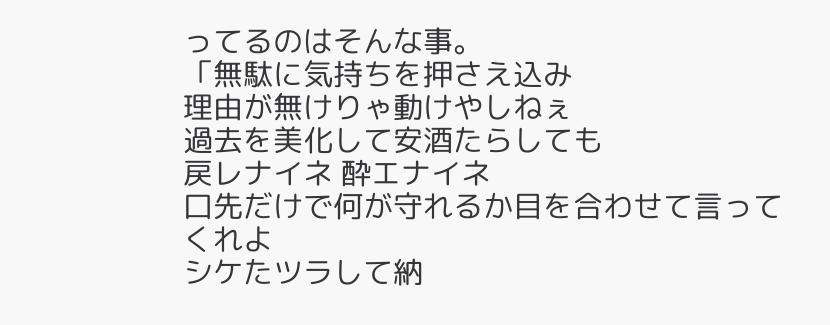ってるのはそんな事。
「無駄に気持ちを押さえ込み
理由が無けりゃ動けやしねぇ
過去を美化して安酒たらしても
戻レナイネ 酔エナイネ
口先だけで何が守れるか目を合わせて言ってくれよ
シケたツラして納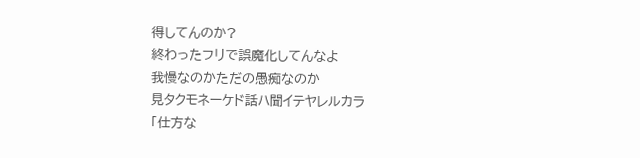得してんのか?
終わったフリで誤魔化してんなよ
我慢なのかただの愚痴なのか
見タクモネーケド話ハ聞イテヤレルカラ
「仕方な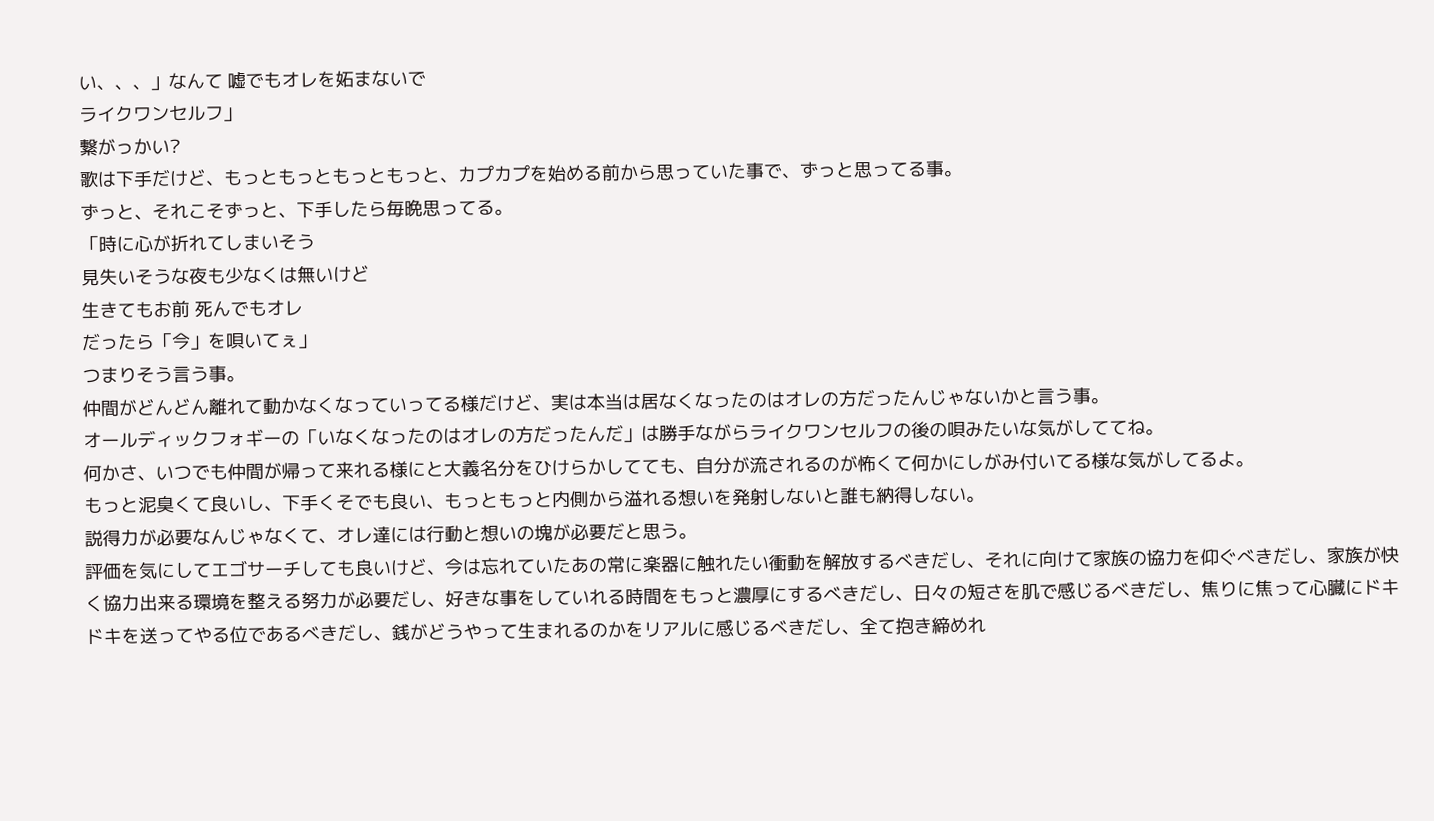い、、、」なんて 嘘でもオレを妬まないで
ライクワンセルフ」
繋がっかい?
歌は下手だけど、もっともっともっともっと、カプカプを始める前から思っていた事で、ずっと思ってる事。
ずっと、それこそずっと、下手したら毎晩思ってる。
「時に心が折れてしまいそう
見失いそうな夜も少なくは無いけど
生きてもお前 死んでもオレ
だったら「今」を唄いてぇ」
つまりそう言う事。
仲間がどんどん離れて動かなくなっていってる様だけど、実は本当は居なくなったのはオレの方だったんじゃないかと言う事。
オールディックフォギーの「いなくなったのはオレの方だったんだ」は勝手ながらライクワンセルフの後の唄みたいな気がしててね。
何かさ、いつでも仲間が帰って来れる様にと大義名分をひけらかしてても、自分が流されるのが怖くて何かにしがみ付いてる様な気がしてるよ。
もっと泥臭くて良いし、下手くそでも良い、もっともっと内側から溢れる想いを発射しないと誰も納得しない。
説得力が必要なんじゃなくて、オレ達には行動と想いの塊が必要だと思う。
評価を気にしてエゴサーチしても良いけど、今は忘れていたあの常に楽器に触れたい衝動を解放するべきだし、それに向けて家族の協力を仰ぐべきだし、家族が快く協力出来る環境を整える努力が必要だし、好きな事をしていれる時間をもっと濃厚にするべきだし、日々の短さを肌で感じるべきだし、焦りに焦って心臓にドキドキを送ってやる位であるべきだし、銭がどうやって生まれるのかをリアルに感じるべきだし、全て抱き締めれ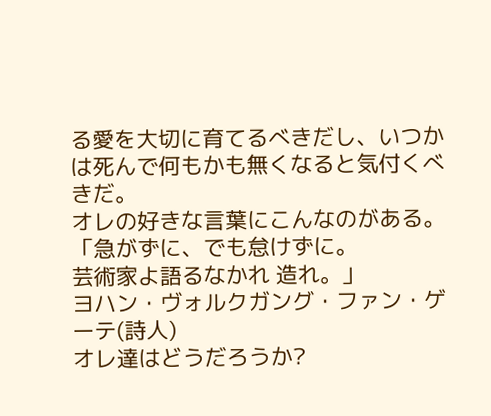る愛を大切に育てるべきだし、いつかは死んで何もかも無くなると気付くべきだ。
オレの好きな言葉にこんなのがある。
「急がずに、でも怠けずに。
芸術家よ語るなかれ 造れ。」
ヨハン・ヴォルクガング・ファン・ゲーテ(詩人)
オレ達はどうだろうか?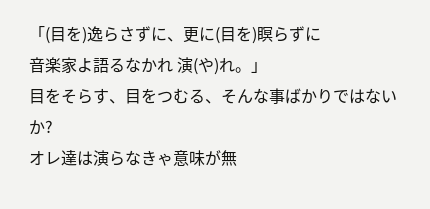「(目を)逸らさずに、更に(目を)瞑らずに
音楽家よ語るなかれ 演(や)れ。」
目をそらす、目をつむる、そんな事ばかりではないか?
オレ達は演らなきゃ意味が無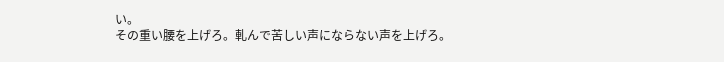い。
その重い腰を上げろ。軋んで苦しい声にならない声を上げろ。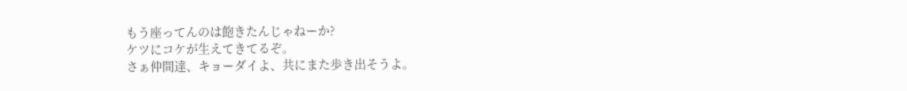もう座ってんのは飽きたんじゃねーか?
ケツにコケが生えてきてるぞ。
さぁ仲間達、キョーダイよ、共にまた歩き出そうよ。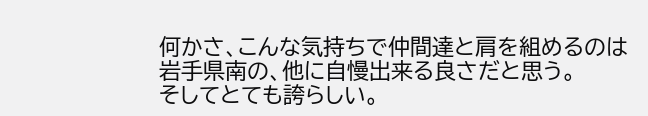何かさ、こんな気持ちで仲間達と肩を組めるのは岩手県南の、他に自慢出来る良さだと思う。
そしてとても誇らしい。